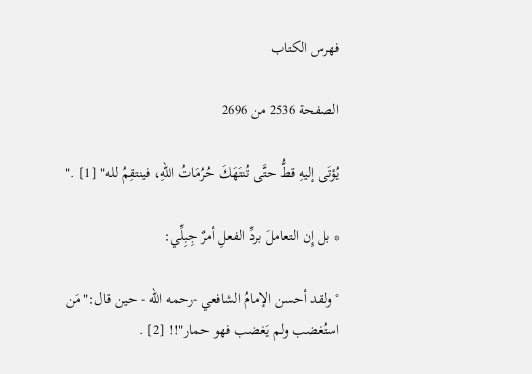فهرس الكتاب

الصفحة 2536 من 2696

يُؤتَى إليهِ قطُّ حتَّى تُنتَهَكَ حُرُمَاتُ اللهِ، فينتقِمُ لله" [1] ."

* بل إِن التعاملَ بردِّ الفعلِ أمرٌ جِبِلِّي:

° ولقد أحسن الإمامُ الشافعي -رحمه الله - حين قال:"مَن استُغضب ولم يَغضب فهو حمار"!! [2] .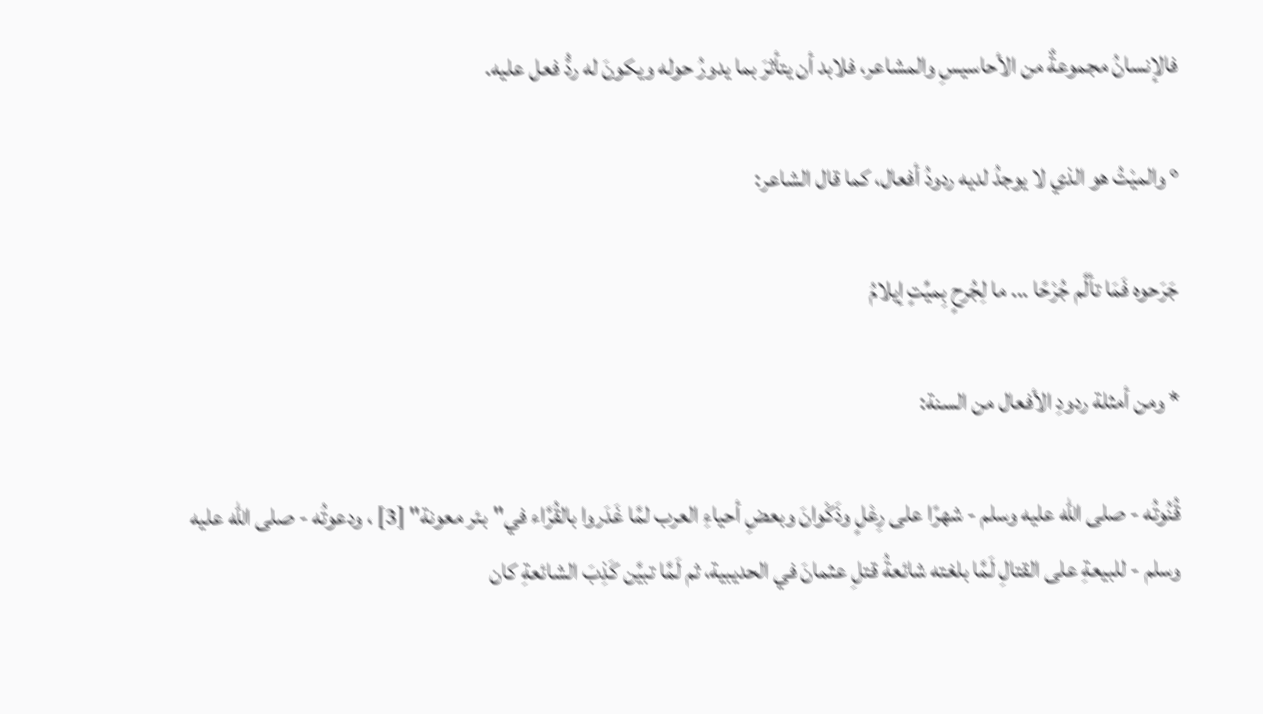فالإنسانُ مجموعةٌ من الأحاسيسِ والمشاعر، فلابد أن يتأثرَ بما يدورُ حوله ويكونَ له ردُّ فعل عليه.

° والميْتُ هو الذي لا يوجدُ لديه ردودُ أفعال، كما قال الشاعر:

جَرَحوه فَمَا تألَّم جُرْحًا ... ما لِجُرحٍ بِميِّتٍ إيلامُ

* ومن أمثلة ردودِ الأفعال من السنة:

قُنُوتُه - صلى الله عليه وسلم - شهرًا على رِعْلٍ وذَكْوانَ وبعضِ أحياءِ العرب لمَّا غَدَروا بالقُرَّاء في"بئر معونة" [3] ، ودعوتُه - صلى الله عليه وسلم - للبيعةِ على القتالِ لَمَّا بلغته شائعةُ قتلِ عثمانَ في الحديبية، ثم لَمَّا تبيَّن كَذِبَ الشائعةِ كان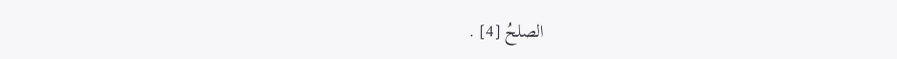الصلحُ [4] .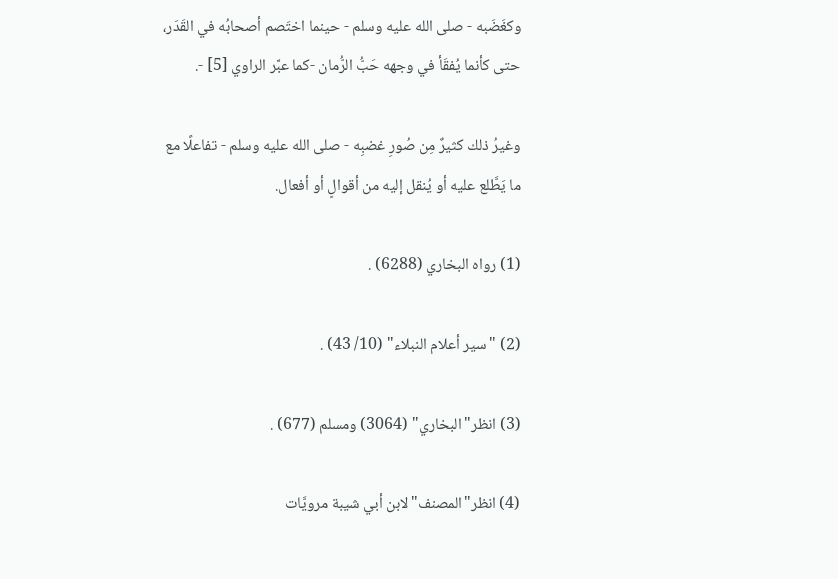وكغَضَبه - صلى الله عليه وسلم - حينما اختَصم أصحابُه في القَدَر، حتى كأنما يُفقَأ في وجهه حَبُّ الرُّمان -كما عبَّر الراوي [5] -.

وغيرُ ذلك كثيرٌ مِن صُورِ غضبِه - صلى الله عليه وسلم - تفاعلًا مع ما يَطَّلع عليه أو يُنقل إليه من أقوالٍ أو أفعال.

(1) رواه البخاري (6288) .

(2) "سير أعلام النبلاء" (10/ 43) .

(3) انظر"البخاري" (3064) ومسلم (677) .

(4) انظر"المصنف"لابن أبي شيبة مرويَّات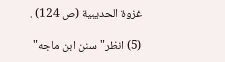غزوة الحديبية (ص 124) .

(5) انظر"سنن ابن ماجه"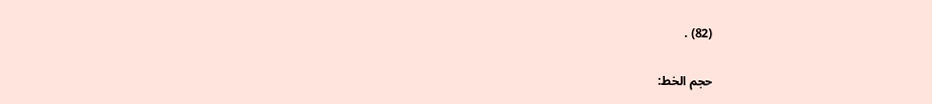(82) .

حجم الخط: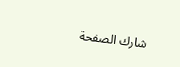شارك الصفحة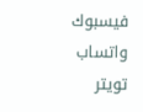فيسبوك واتساب تويتر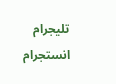تليجرام انستجرام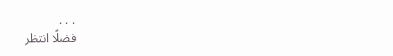. . .
فضلًا انتظر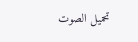تحميل الصوت